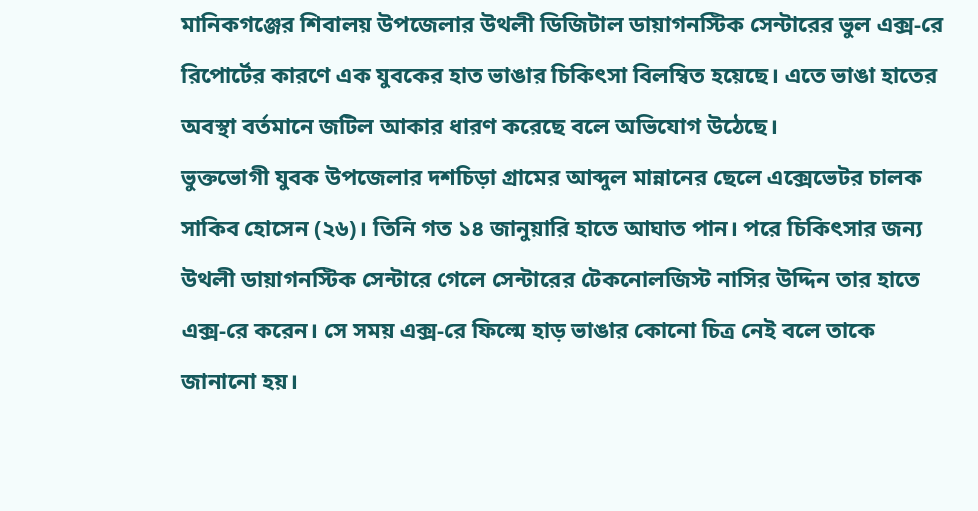মানিকগঞ্জের শিবালয় উপজেলার উথলী ডিজিটাল ডায়াগনস্টিক সেন্টারের ভুল এক্স-রে রিপোর্টের কারণে এক যুবকের হাত ভাঙার চিকিৎসা বিলম্বিত হয়েছে। এতে ভাঙা হাতের অবস্থা বর্তমানে জটিল আকার ধারণ করেছে বলে অভিযোগ উঠেছে।
ভুক্তভোগী যুবক উপজেলার দশচিড়া গ্রামের আব্দুল মান্নানের ছেলে এক্সেভেটর চালক সাকিব হোসেন (২৬)। তিনি গত ১৪ জানুয়ারি হাতে আঘাত পান। পরে চিকিৎসার জন্য উথলী ডায়াগনস্টিক সেন্টারে গেলে সেন্টারের টেকনোলজিস্ট নাসির উদ্দিন তার হাতে এক্স-রে করেন। সে সময় এক্স-রে ফিল্মে হাড় ভাঙার কোনো চিত্র নেই বলে তাকে জানানো হয়।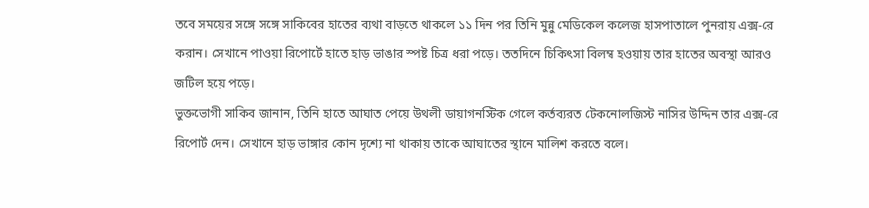তবে সময়ের সঙ্গে সঙ্গে সাকিবের হাতের ব্যথা বাড়তে থাকলে ১১ দিন পর তিনি মুন্নু মেডিকেল কলেজ হাসপাতালে পুনরায় এক্স-রে করান। সেখানে পাওয়া রিপোর্টে হাতে হাড় ভাঙার স্পষ্ট চিত্র ধরা পড়ে। ততদিনে চিকিৎসা বিলম্ব হওয়ায় তার হাতের অবস্থা আরও জটিল হয়ে পড়ে।
ভুক্তভোগী সাকিব জানান, তিনি হাতে আঘাত পেয়ে উথলী ডায়াগনস্টিক গেলে কর্তব্যরত টেকনোলজিস্ট নাসির উদ্দিন তার এক্স-রে রিপোর্ট দেন। সেখানে হাড় ভাঙ্গার কোন দৃশ্যে না থাকায় তাকে আঘাতের স্থানে মালিশ করতে বলে।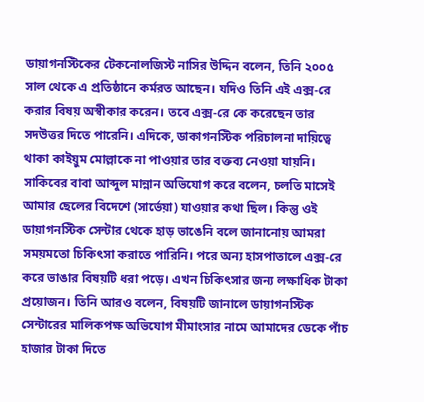ডায়াগনস্টিকের টেকনোলজিস্ট নাসির উদ্দিন বলেন, তিনি ২০০৫ সাল থেকে এ প্রতিষ্ঠানে কর্মরত আছেন। যদিও তিনি এই এক্স-রে করার বিষয় অস্বীকার করেন। তবে এক্স-রে কে করেছেন তার সদউত্তর দিতে পারেনি। এদিকে, ডাকাগনস্টিক পরিচালনা দায়িত্বে থাকা কাইয়ুম মোল্লাকে না পাওয়ার তার বক্তব্য নেওয়া যায়নি।
সাকিবের বাবা আব্দুল মান্নান অভিযোগ করে বলেন, চলতি মাসেই আমার ছেলের বিদেশে (সার্ভেয়া) যাওয়ার কথা ছিল। কিন্তু ওই ডায়াগনস্টিক সেন্টার থেকে হাড় ভাঙেনি বলে জানানোয় আমরা সময়মতো চিকিৎসা করাতে পারিনি। পরে অন্য হাসপাতালে এক্স-রে করে ভাঙার বিষয়টি ধরা পড়ে। এখন চিকিৎসার জন্য লক্ষাধিক টাকা প্রয়োজন। তিনি আরও বলেন, বিষয়টি জানালে ডায়াগনস্টিক সেন্টারের মালিকপক্ষ অভিযোগ মীমাংসার নামে আমাদের ডেকে পাঁচ হাজার টাকা দিতে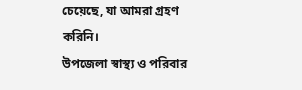চেয়েছে, যা আমরা গ্রহণ করিনি।
উপজেলা স্বাস্থ্য ও পরিবার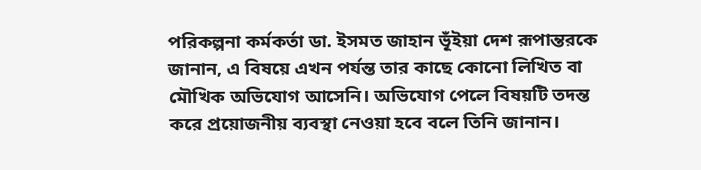পরিকল্পনা কর্মকর্তা ডা. ইসমত জাহান ভূঁইয়া দেশ রূপান্তরকে জানান, এ বিষয়ে এখন পর্যন্ত তার কাছে কোনো লিখিত বা মৌখিক অভিযোগ আসেনি। অভিযোগ পেলে বিষয়টি তদন্ত করে প্রয়োজনীয় ব্যবস্থা নেওয়া হবে বলে তিনি জানান।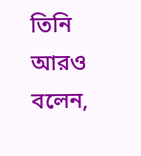তিনি আরও বলেন,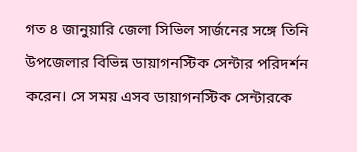গত ৪ জানুয়ারি জেলা সিভিল সার্জনের সঙ্গে তিনি উপজেলার বিভিন্ন ডায়াগনস্টিক সেন্টার পরিদর্শন করেন। সে সময় এসব ডায়াগনস্টিক সেন্টারকে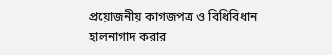প্রয়োজনীয় কাগজপত্র ও বিধিবিধান হালনাগাদ করার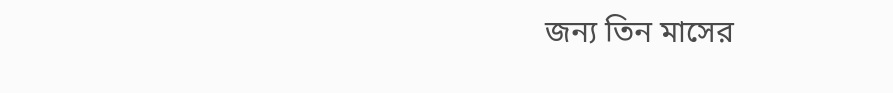জন্য তিন মাসের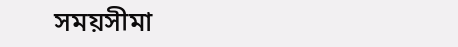সময়সীমা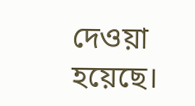দেওয়া হয়েছে।